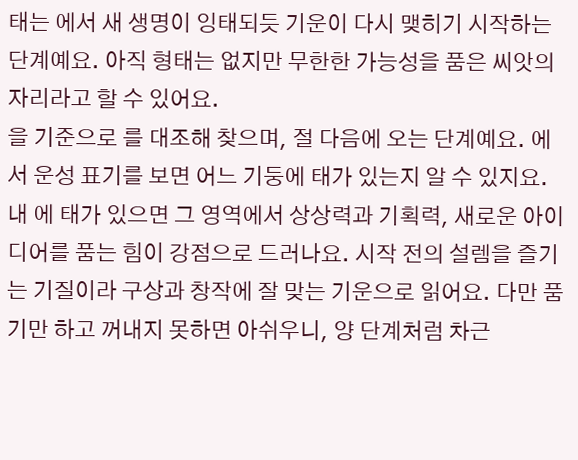태는 에서 새 생명이 잉태되듯 기운이 다시 맺히기 시작하는 단계예요. 아직 형태는 없지만 무한한 가능성을 품은 씨앗의 자리라고 할 수 있어요.
을 기준으로 를 대조해 찾으며, 절 다음에 오는 단계예요. 에서 운성 표기를 보면 어느 기둥에 태가 있는지 알 수 있지요.
내 에 태가 있으면 그 영역에서 상상력과 기획력, 새로운 아이디어를 품는 힘이 강점으로 드러나요. 시작 전의 설렘을 즐기는 기질이라 구상과 창작에 잘 맞는 기운으로 읽어요. 다만 품기만 하고 꺼내지 못하면 아쉬우니, 양 단계처럼 차근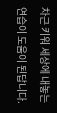차근 키워 세상에 내놓는 연습이 도움이 된답니다.